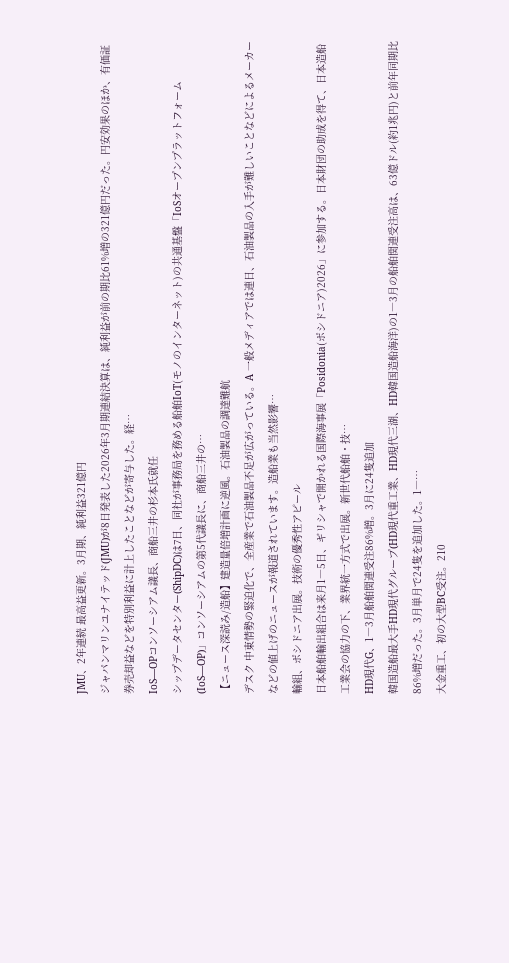JMU、2年連続 最高益更新。3月期、純利益321億円
ジャパンマリンユナイテッド(JMU)が8日発表した2026年3月期連結決算は、純利益が前の期比61%増の321億円だった。円安効果のほか、有価証券売却益などを特別利益に計上したことなどが寄与した。経…
IoS―OPコンソーシアム議長、商船三井の杉本氏就任
シップデータセンター(ShipDC)は7日、同社が事務局を務める船舶IoT(モノのインターネット)の共通基盤「IoSオープンプラットフォーム(IoS―OP)」コンソーシアムの第5代議長に、商船三井の…
【ニュース深読み/造船】建造量倍増計画に逆風。石油製品の調達難航
デスク 中東情勢の緊迫化で、全産業で石油製品不足が広がっている。A 一般メディアでは連日、石油製品の入手が難しいことなどによるメーカーなどの値上げのニュースが報道されています。造船業も当然影響…
輸組、ポシドニア出展。技術の優秀性アピール
日本船舶輸出組合は来月1―5日、ギリシャで開かれる国際海事展「Posidonia(ポシドニア)2026」に参加する。日本財団の助成を得て、日本造船工業会の協力の下、業界統一方式で出展。新世代船舶・技…
HD現代G、1―3月船舶関連受注86%増。3月に24隻追加
韓国造船最大手HD現代グループ(HD現代重工業、HD現代三湖、HD韓国造船海洋)の1―3月の船舶関連受注高は、63億ドル(約1兆円)と前年同期比86%増だった。3月単月で24隻を追加した。1―…
大金重工、初の大型BC受注。210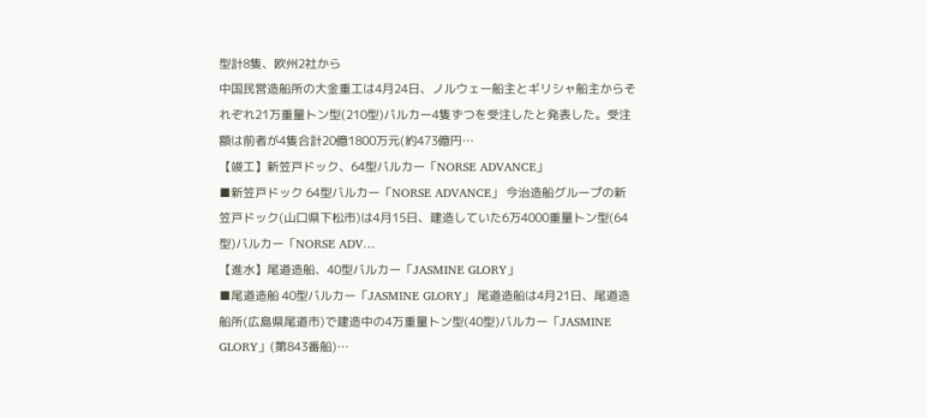型計8隻、欧州2社から
中国民営造船所の大金重工は4月24日、ノルウェー船主とギリシャ船主からそれぞれ21万重量トン型(210型)バルカー4隻ずつを受注したと発表した。受注額は前者が4隻合計20億1800万元(約473億円…
【竣工】新笠戸ドック、64型バルカー「NORSE ADVANCE」
■新笠戸ドック 64型バルカー「NORSE ADVANCE」 今治造船グループの新笠戸ドック(山口県下松市)は4月15日、建造していた6万4000重量トン型(64型)バルカー「NORSE ADV…
【進水】尾道造船、40型バルカー「JASMINE GLORY」
■尾道造船 40型バルカー「JASMINE GLORY」 尾道造船は4月21日、尾道造船所(広島県尾道市)で建造中の4万重量トン型(40型)バルカー「JASMINE GLORY」(第843番船)…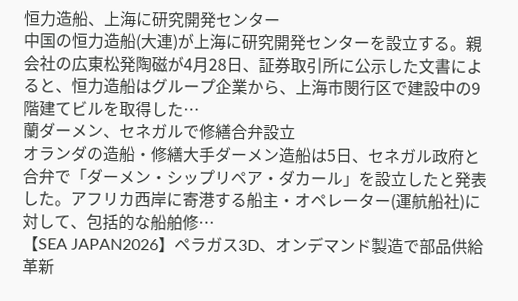恒力造船、上海に研究開発センター
中国の恒力造船(大連)が上海に研究開発センターを設立する。親会社の広東松発陶磁が4月28日、証券取引所に公示した文書によると、恒力造船はグループ企業から、上海市閔行区で建設中の9階建てビルを取得した…
蘭ダーメン、セネガルで修繕合弁設立
オランダの造船・修繕大手ダーメン造船は5日、セネガル政府と合弁で「ダーメン・シップリペア・ダカール」を設立したと発表した。アフリカ西岸に寄港する船主・オペレーター(運航船社)に対して、包括的な船舶修…
【SEA JAPAN2026】ペラガス3D、オンデマンド製造で部品供給革新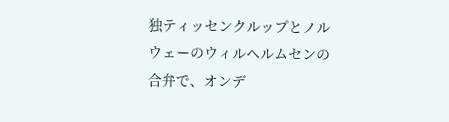独ティッセンクルップとノルウェーのウィルヘルムセンの合弁で、オンデ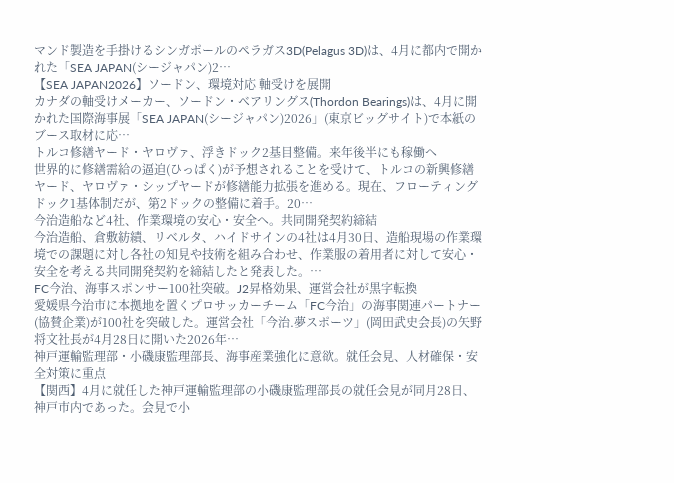マンド製造を手掛けるシンガポールのペラガス3D(Pelagus 3D)は、4月に都内で開かれた「SEA JAPAN(シージャパン)2…
【SEA JAPAN2026】ソードン、環境対応 軸受けを展開
カナダの軸受けメーカー、ソードン・ベアリングス(Thordon Bearings)は、4月に開かれた国際海事展「SEA JAPAN(シージャパン)2026」(東京ビッグサイト)で本紙のブース取材に応…
トルコ修繕ヤード・ヤロヴァ、浮きドック2基目整備。来年後半にも稼働へ
世界的に修繕需給の逼迫(ひっぱく)が予想されることを受けて、トルコの新興修繕ヤード、ヤロヴァ・シップヤードが修繕能力拡張を進める。現在、フローティングドック1基体制だが、第2ドックの整備に着手。20…
今治造船など4社、作業環境の安心・安全へ。共同開発契約締結
今治造船、倉敷紡績、リベルタ、ハイドサインの4社は4月30日、造船現場の作業環境での課題に対し各社の知見や技術を組み合わせ、作業服の着用者に対して安心・安全を考える共同開発契約を締結したと発表した。…
FC今治、海事スポンサー100社突破。J2昇格効果、運営会社が黒字転換
愛媛県今治市に本拠地を置くプロサッカーチーム「FC今治」の海事関連パートナー(協賛企業)が100社を突破した。運営会社「今治.夢スポーツ」(岡田武史会長)の矢野将文社長が4月28日に開いた2026年…
神戸運輸監理部・小磯康監理部長、海事産業強化に意欲。就任会見、人材確保・安全対策に重点
【関西】4月に就任した神戸運輸監理部の小磯康監理部長の就任会見が同月28日、神戸市内であった。会見で小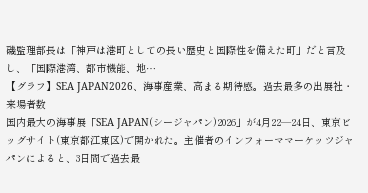磯監理部長は「神戸は港町としての長い歴史と国際性を備えた町」だと言及し、「国際港湾、都市機能、地…
【グラフ】SEA JAPAN2026、海事産業、高まる期待感。過去最多の出展社・来場者数
国内最大の海事展「SEA JAPAN(シージャパン)2026」が4月22―24日、東京ビッグサイト(東京都江東区)で開かれた。主催者のインフォーママーケッツジャパンによると、3日間で過去最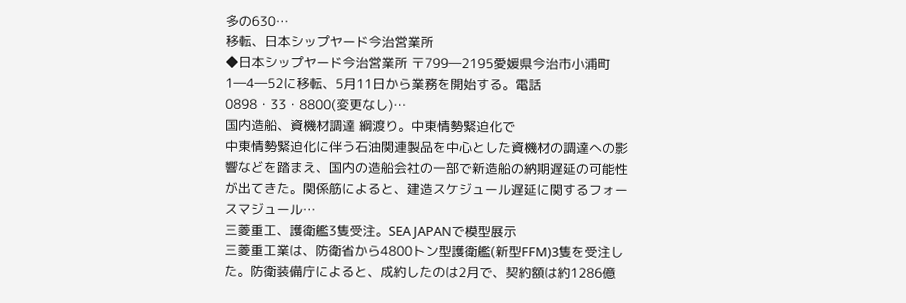多の630…
移転、日本シップヤード今治営業所
◆日本シップヤード今治営業所 〒799―2195愛媛県今治市小浦町1―4―52に移転、5月11日から業務を開始する。電話0898・33・8800(変更なし)…
国内造船、資機材調達 綱渡り。中東情勢緊迫化で
中東情勢緊迫化に伴う石油関連製品を中心とした資機材の調達への影響などを踏まえ、国内の造船会社の一部で新造船の納期遅延の可能性が出てきた。関係筋によると、建造スケジュール遅延に関するフォースマジュール…
三菱重工、護衛艦3隻受注。SEA JAPANで模型展示
三菱重工業は、防衛省から4800トン型護衛艦(新型FFM)3隻を受注した。防衛装備庁によると、成約したのは2月で、契約額は約1286億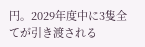円。2029年度中に3隻全てが引き渡される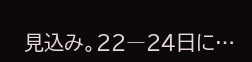見込み。22―24日に…